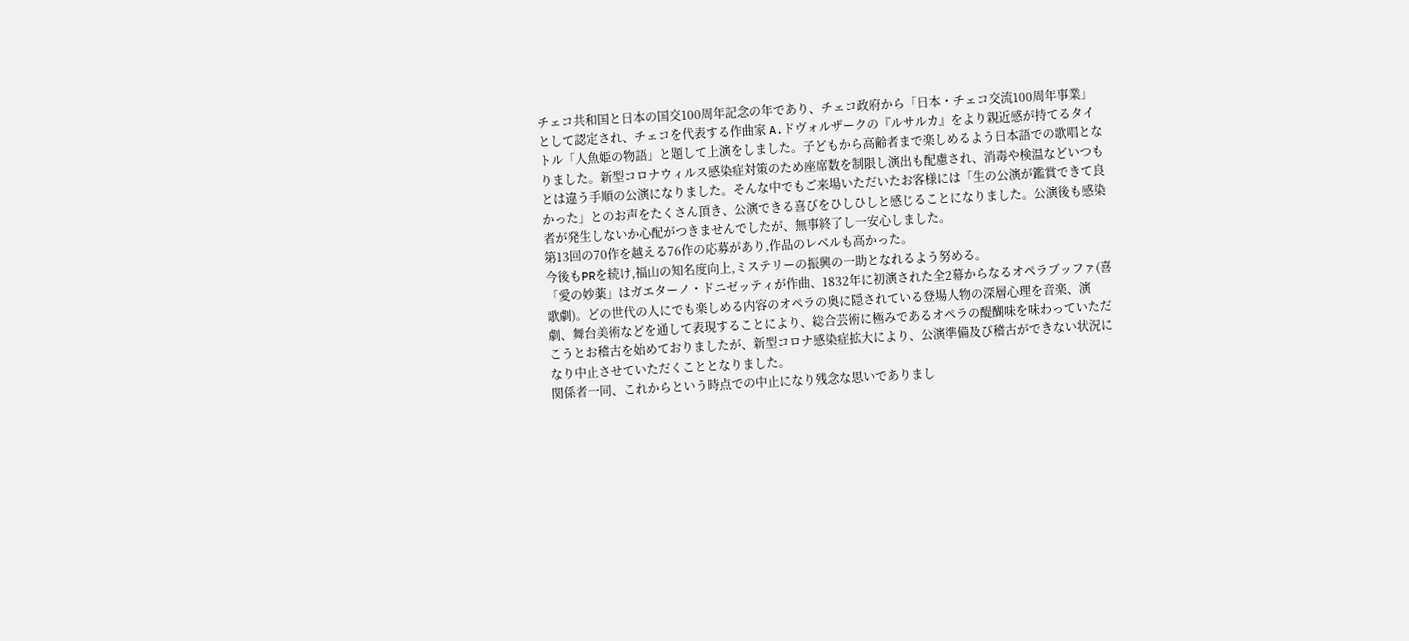チェコ共和国と日本の国交100周年記念の年であり、チェコ政府から「日本・チェコ交流100周年事業」として認定され、チェコを代表する作曲家 A.ドヴォルザークの『ルサルカ』をより親近感が持てるタイトル「人魚姫の物語」と題して上演をしました。子どもから高齢者まで楽しめるよう日本語での歌唱となりました。新型コロナウィルス感染症対策のため座席数を制限し演出も配慮され、消毒や検温などいつもとは違う手順の公演になりました。そんな中でもご来場いただいたお客様には「生の公演が鑑賞できて良かった」とのお声をたくさん頂き、公演できる喜びをひしひしと感じることになりました。公演後も感染者が発生しないか心配がつきませんでしたが、無事終了し一安心しました。
第13回の70作を越える76作の応募があり,作品のレベルも高かった。
今後もPRを続け,福山の知名度向上,ミステリーの振興の一助となれるよう努める。
「愛の妙薬」はガエターノ・ドニゼッティが作曲、1832年に初演された全2幕からなるオペラブッファ(喜歌劇)。どの世代の人にでも楽しめる内容のオペラの奥に隠されている登場人物の深層心理を音楽、演劇、舞台美術などを通して表現することにより、総合芸術に極みであるオペラの醍醐味を味わっていただこうとお稽古を始めておりましたが、新型コロナ感染症拡大により、公演準備及び稽古ができない状況になり中止させていただくこととなりました。
関係者一同、これからという時点での中止になり残念な思いでありまし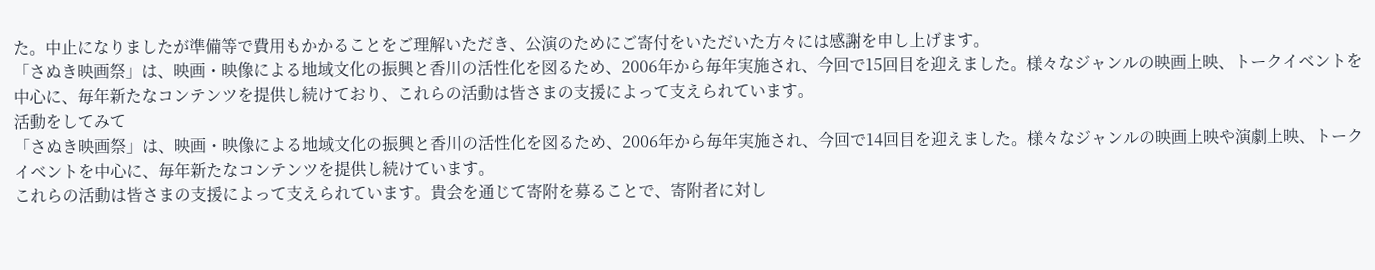た。中止になりましたが準備等で費用もかかることをご理解いただき、公演のためにご寄付をいただいた方々には感謝を申し上げます。
「さぬき映画祭」は、映画・映像による地域文化の振興と香川の活性化を図るため、2006年から毎年実施され、今回で15回目を迎えました。様々なジャンルの映画上映、トークイベントを中心に、毎年新たなコンテンツを提供し続けており、これらの活動は皆さまの支援によって支えられています。
活動をしてみて
「さぬき映画祭」は、映画・映像による地域文化の振興と香川の活性化を図るため、2006年から毎年実施され、今回で14回目を迎えました。様々なジャンルの映画上映や演劇上映、トークイベントを中心に、毎年新たなコンテンツを提供し続けています。
これらの活動は皆さまの支援によって支えられています。貴会を通じて寄附を募ることで、寄附者に対し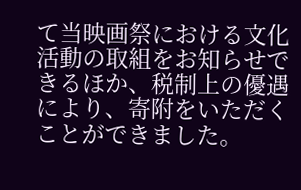て当映画祭における文化活動の取組をお知らせできるほか、税制上の優遇により、寄附をいただくことができました。